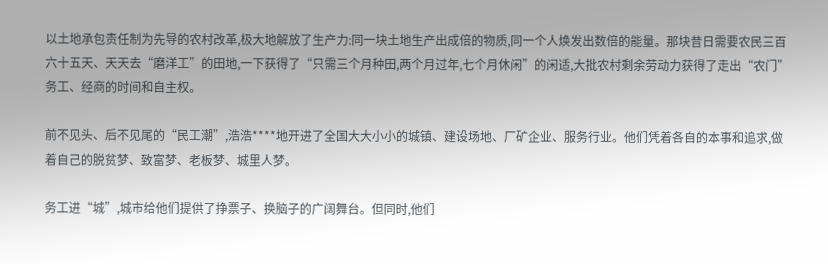以土地承包责任制为先导的农村改革,极大地解放了生产力:同一块土地生产出成倍的物质,同一个人焕发出数倍的能量。那块昔日需要农民三百六十五天、天天去“磨洋工”的田地,一下获得了“只需三个月种田,两个月过年,七个月休闲”的闲适,大批农村剩余劳动力获得了走出“农门”务工、经商的时间和自主权。

前不见头、后不见尾的“民工潮”,浩浩****地开进了全国大大小小的城镇、建设场地、厂矿企业、服务行业。他们凭着各自的本事和追求,做着自己的脱贫梦、致富梦、老板梦、城里人梦。

务工进“城”,城市给他们提供了挣票子、换脑子的广阔舞台。但同时,他们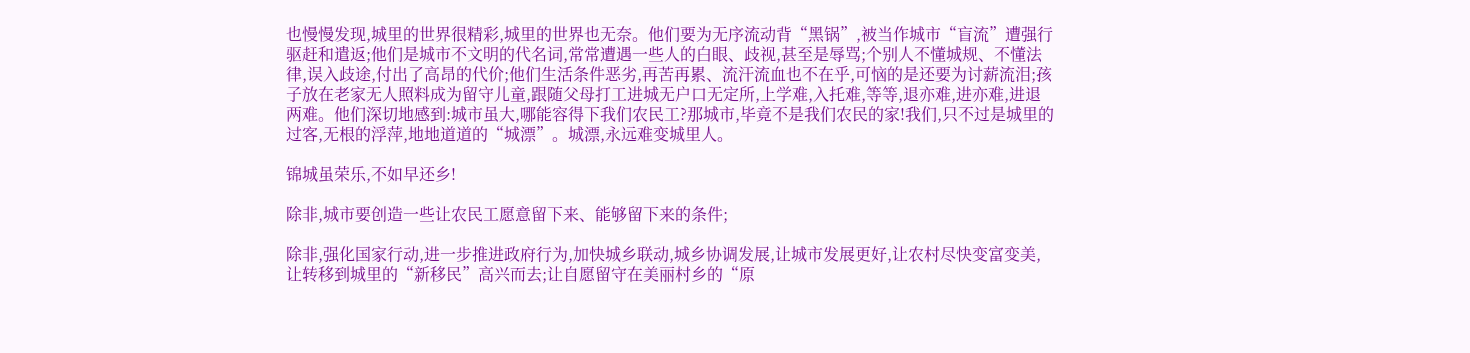也慢慢发现,城里的世界很精彩,城里的世界也无奈。他们要为无序流动背“黑锅”,被当作城市“盲流”遭强行驱赶和遣返;他们是城市不文明的代名词,常常遭遇一些人的白眼、歧视,甚至是辱骂;个别人不懂城规、不懂法律,误入歧途,付出了高昂的代价;他们生活条件恶劣,再苦再累、流汗流血也不在乎,可恼的是还要为讨薪流泪;孩子放在老家无人照料成为留守儿童,跟随父母打工进城无户口无定所,上学难,入托难,等等,退亦难,进亦难,进退两难。他们深切地感到:城市虽大,哪能容得下我们农民工?那城市,毕竟不是我们农民的家!我们,只不过是城里的过客,无根的浮萍,地地道道的“城漂”。城漂,永远难变城里人。

锦城虽荣乐,不如早还乡!

除非,城市要创造一些让农民工愿意留下来、能够留下来的条件;

除非,强化国家行动,进一步推进政府行为,加快城乡联动,城乡协调发展,让城市发展更好,让农村尽快变富变美,让转移到城里的“新移民”高兴而去;让自愿留守在美丽村乡的“原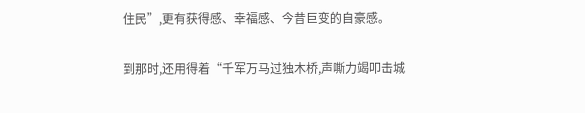住民”,更有获得感、幸福感、今昔巨变的自豪感。

到那时,还用得着“千军万马过独木桥,声嘶力竭叩击城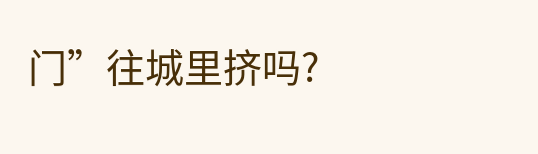门”往城里挤吗?